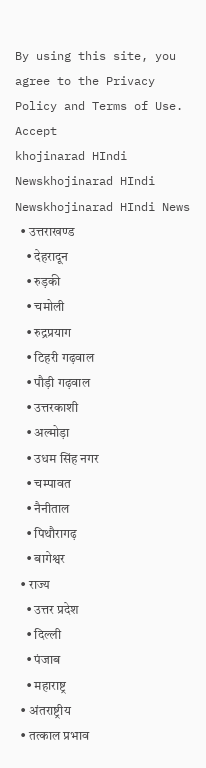By using this site, you agree to the Privacy Policy and Terms of Use.
Accept
khojinarad HIndi Newskhojinarad HIndi Newskhojinarad HIndi News
  • उत्तराखण्ड
    • देहरादून
    • रुड़की
    • चमोली
    • रुद्रप्रयाग
    • टिहरी गढ़वाल
    • पौड़ी गढ़वाल
    • उत्तरकाशी
    • अल्मोड़ा
    • उधम सिंह नगर
    • चम्पावत
    • नैनीताल
    • पिथौरागढ़
    • बागेश्वर
  • राज्य
    • उत्तर प्रदेश
    • दिल्ली
    • पंजाब
    • महाराष्ट्र
  • अंतराष्ट्रीय
  • तत्काल प्रभाव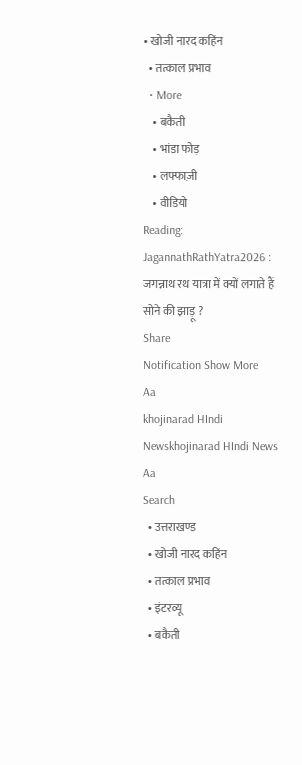• खोजी नारद कहिंन
  • तत्काल प्रभाव
  • More
    • बकैती
    • भांडा फोड़
    • लफ्फाज़ी
    • वीडियो
Reading: JagannathRathYatra2026 : जगन्नाथ रथ यात्रा में क्यों लगाते हैं सोने की झाड़ू ?
Share
Notification Show More
Aa
khojinarad HIndi Newskhojinarad HIndi News
Aa
Search
  • उत्तराखण्ड
  • खोजी नारद कहिंन
  • तत्काल प्रभाव
  • इंटरव्यू
  • बकैती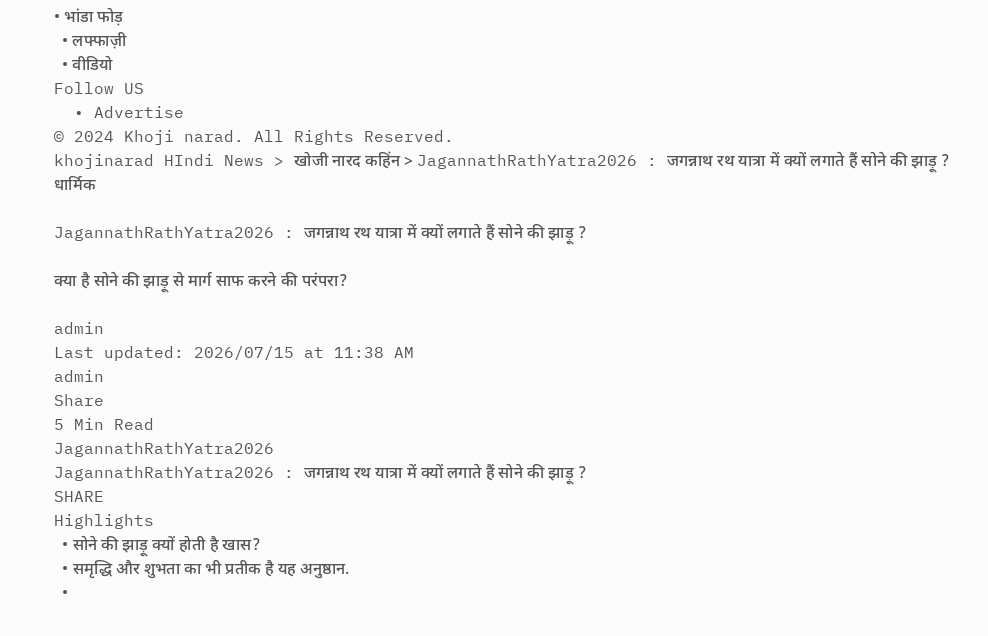• भांडा फोड़
  • लफ्फाज़ी
  • वीडियो
Follow US
  • Advertise
© 2024 Khoji narad. All Rights Reserved.
khojinarad HIndi News > खोजी नारद कहिंन > JagannathRathYatra2026 : जगन्नाथ रथ यात्रा में क्यों लगाते हैं सोने की झाड़ू ?
धार्मिक

JagannathRathYatra2026 : जगन्नाथ रथ यात्रा में क्यों लगाते हैं सोने की झाड़ू ?

क्या है सोने की झाड़ू से मार्ग साफ करने की परंपरा?

admin
Last updated: 2026/07/15 at 11:38 AM
admin
Share
5 Min Read
JagannathRathYatra2026
JagannathRathYatra2026 : जगन्नाथ रथ यात्रा में क्यों लगाते हैं सोने की झाड़ू ?
SHARE
Highlights
  • सोने की झाड़ू क्यों होती है खास?
  • समृद्धि और शुभता का भी प्रतीक है यह अनुष्ठान.
  •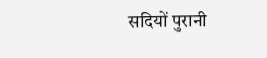सदियों पुरानी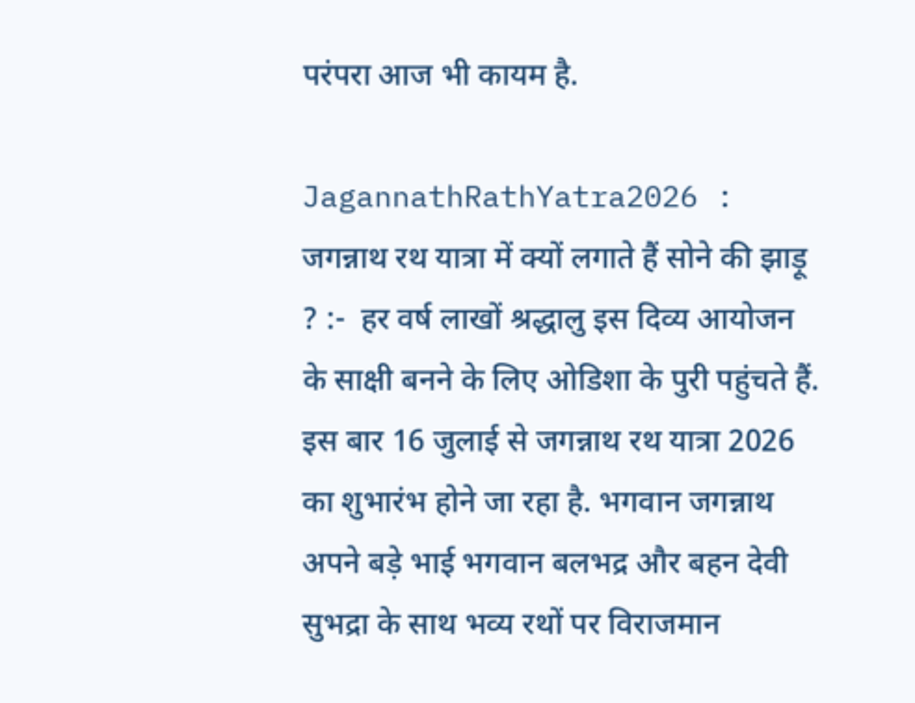परंपरा आज भी कायम है.

JagannathRathYatra2026 : जगन्नाथ रथ यात्रा में क्यों लगाते हैं सोने की झाड़ू ? :-  हर वर्ष लाखों श्रद्धालु इस दिव्य आयोजन के साक्षी बनने के लिए ओडिशा के पुरी पहुंचते हैं. इस बार 16 जुलाई से जगन्नाथ रथ यात्रा 2026 का शुभारंभ होने जा रहा है. भगवान जगन्नाथ अपने बड़े भाई भगवान बलभद्र और बहन देवी सुभद्रा के साथ भव्य रथों पर विराजमान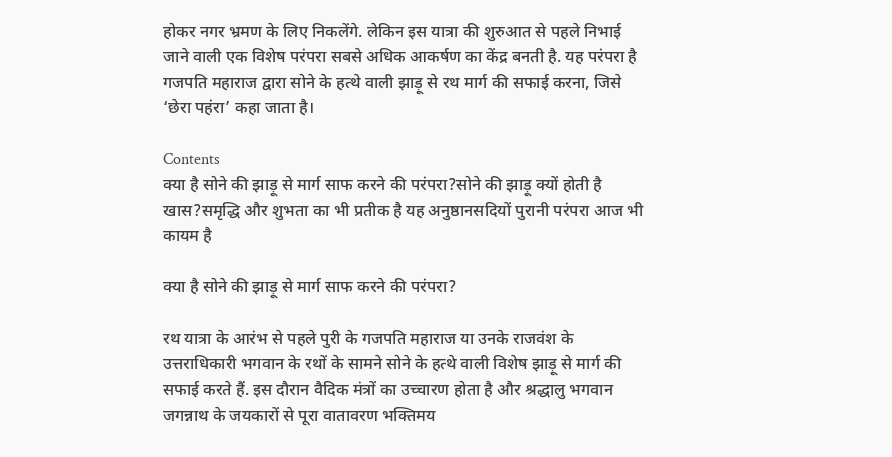होकर नगर भ्रमण के लिए निकलेंगे. लेकिन इस यात्रा की शुरुआत से पहले निभाई जाने वाली एक विशेष परंपरा सबसे अधिक आकर्षण का केंद्र बनती है. यह परंपरा है गजपति महाराज द्वारा सोने के हत्थे वाली झाड़ू से रथ मार्ग की सफाई करना, जिसे ‘छेरा पहंरा’ कहा जाता है।

Contents
क्या है सोने की झाड़ू से मार्ग साफ करने की परंपरा?सोने की झाड़ू क्यों होती है खास?समृद्धि और शुभता का भी प्रतीक है यह अनुष्ठानसदियों पुरानी परंपरा आज भी कायम है

क्या है सोने की झाड़ू से मार्ग साफ करने की परंपरा?

रथ यात्रा के आरंभ से पहले पुरी के गजपति महाराज या उनके राजवंश के उत्तराधिकारी भगवान के रथों के सामने सोने के हत्थे वाली विशेष झाड़ू से मार्ग की सफाई करते हैं. इस दौरान वैदिक मंत्रों का उच्चारण होता है और श्रद्धालु भगवान जगन्नाथ के जयकारों से पूरा वातावरण भक्तिमय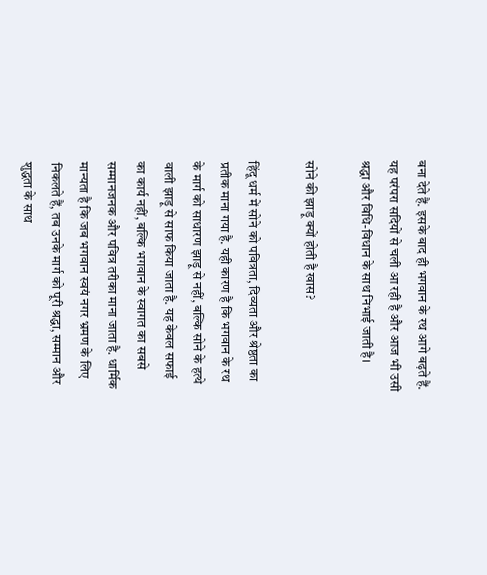बना देते हैं. इसके बाद ही भगवान के रथ आगे बढ़ते हैं. यह परंपरा सदियों से चली आ रही है और आज भी उसी श्रद्धा और विधि-विधान के साथ निभाई जाती है।

सोने की झाड़ू क्यों होती है खास?

हिंदू धर्म में सोने को पवित्रता, दिव्यता और श्रेष्ठता का प्रतीक माना गया है. यही कारण है कि भगवान के रथ के मार्ग को साधारण झाड़ू से नहीं, बल्कि सोने के हत्थे वाली झाड़ू से साफ किया जाता है. यह केवल सफाई का कार्य नहीं, बल्कि भगवान के स्वागत का सबसे सम्मानजनक और पवित्र तरीका माना जाता है. धार्मिक मान्यता है कि जब भगवान स्वयं नगर भ्रमण के लिए निकलते हैं, तब उनके मार्ग को पूरी श्रद्धा, सम्मान और शुद्धता के साथ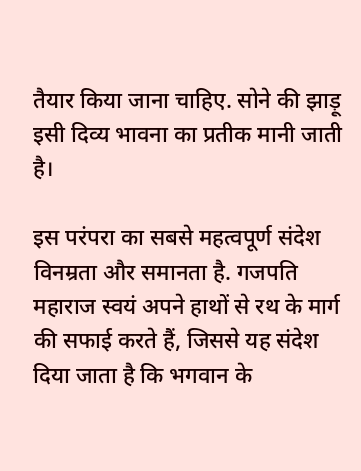तैयार किया जाना चाहिए. सोने की झाड़ू इसी दिव्य भावना का प्रतीक मानी जाती है।

इस परंपरा का सबसे महत्वपूर्ण संदेश विनम्रता और समानता है. गजपति महाराज स्वयं अपने हाथों से रथ के मार्ग की सफाई करते हैं, जिससे यह संदेश दिया जाता है कि भगवान के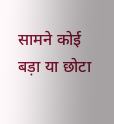सामने कोई बड़ा या छोटा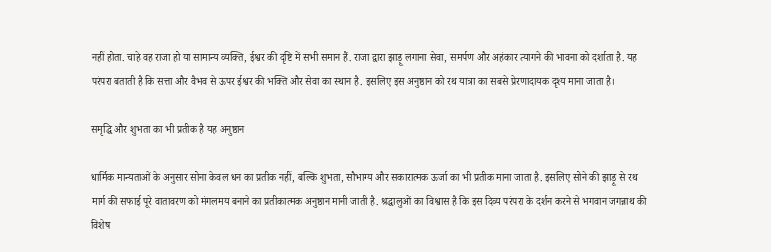नहीं होता. चाहे वह राजा हो या सामान्य व्यक्ति, ईश्वर की दृष्टि में सभी समान हैं. राजा द्वारा झाड़ू लगाना सेवा, समर्पण और अहंकार त्यागने की भावना को दर्शाता है. यह परंपरा बताती है कि सत्ता और वैभव से ऊपर ईश्वर की भक्ति और सेवा का स्थान है. इसलिए इस अनुष्ठान को रथ यात्रा का सबसे प्रेरणादायक दृश्य माना जाता है।

समृद्धि और शुभता का भी प्रतीक है यह अनुष्ठान

धार्मिक मान्यताओं के अनुसार सोना केवल धन का प्रतीक नहीं, बल्कि शुभता, सौभाग्य और सकारात्मक ऊर्जा का भी प्रतीक माना जाता है. इसलिए सोने की झाड़ू से रथ मार्ग की सफाई पूरे वातावरण को मंगलमय बनाने का प्रतीकात्मक अनुष्ठान मानी जाती है. श्रद्धालुओं का विश्वास है कि इस दिव्य परंपरा के दर्शन करने से भगवान जगन्नाथ की विशेष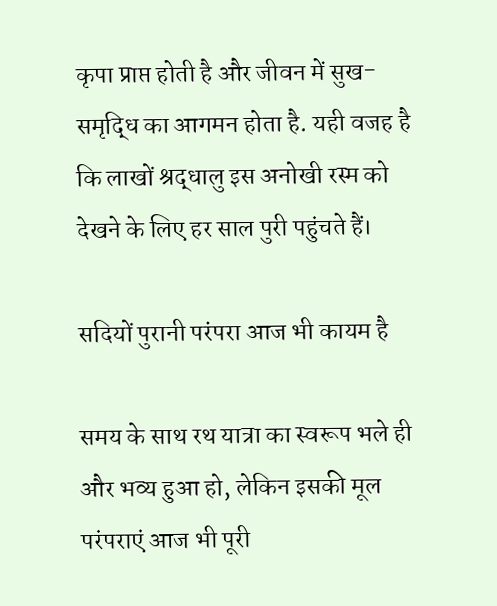कृपा प्राप्त होती है और जीवन में सुख-समृद्धि का आगमन होता है. यही वजह है कि लाखों श्रद्धालु इस अनोखी रस्म को देखने के लिए हर साल पुरी पहुंचते हैं।

सदियों पुरानी परंपरा आज भी कायम है

समय के साथ रथ यात्रा का स्वरूप भले ही और भव्य हुआ हो, लेकिन इसकी मूल परंपराएं आज भी पूरी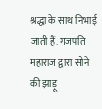श्रद्धा के साथ निभाई जाती हैं. गजपति महाराज द्वारा सोने की झाड़ू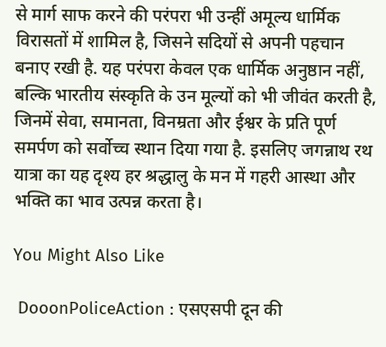से मार्ग साफ करने की परंपरा भी उन्हीं अमूल्य धार्मिक विरासतों में शामिल है, जिसने सदियों से अपनी पहचान बनाए रखी है. यह परंपरा केवल एक धार्मिक अनुष्ठान नहीं, बल्कि भारतीय संस्कृति के उन मूल्यों को भी जीवंत करती है, जिनमें सेवा, समानता, विनम्रता और ईश्वर के प्रति पूर्ण समर्पण को सर्वोच्च स्थान दिया गया है. इसलिए जगन्नाथ रथ यात्रा का यह दृश्य हर श्रद्धालु के मन में गहरी आस्था और भक्ति का भाव उत्पन्न करता है।

You Might Also Like

 DooonPoliceAction : एसएसपी दून की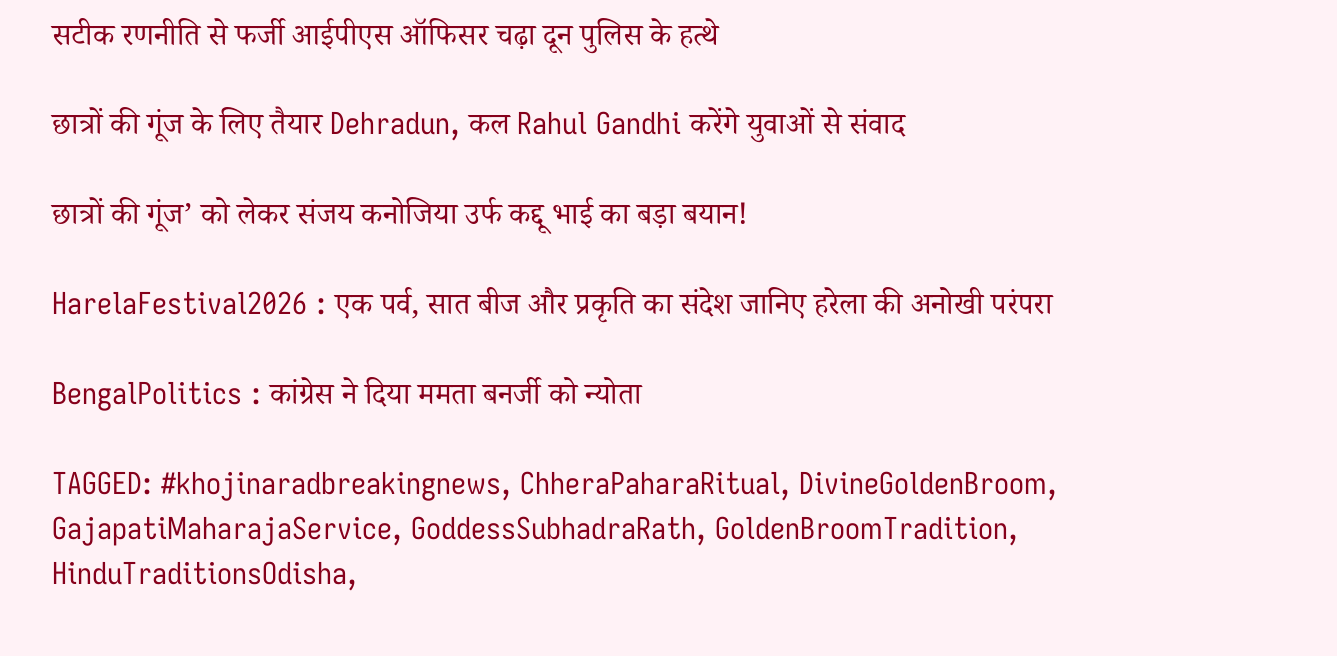सटीक रणनीति से फर्जी आईपीएस ऑफिसर चढ़ा दून पुलिस के हत्थे

छात्रों की गूंज के लिए तैयार Dehradun, कल Rahul Gandhi करेंगे युवाओं से संवाद

छात्रों की गूंज’ को लेकर संजय कनोजिया उर्फ कद्दू भाई का बड़ा बयान!

HarelaFestival2026 : एक पर्व, सात बीज और प्रकृति का संदेश जानिए हरेला की अनोखी परंपरा

BengalPolitics : कांग्रेस ने दिया ममता बनर्जी को न्योता

TAGGED: #khojinaradbreakingnews, ChheraPaharaRitual, DivineGoldenBroom, GajapatiMaharajaService, GoddessSubhadraRath, GoldenBroomTradition, HinduTraditionsOdisha,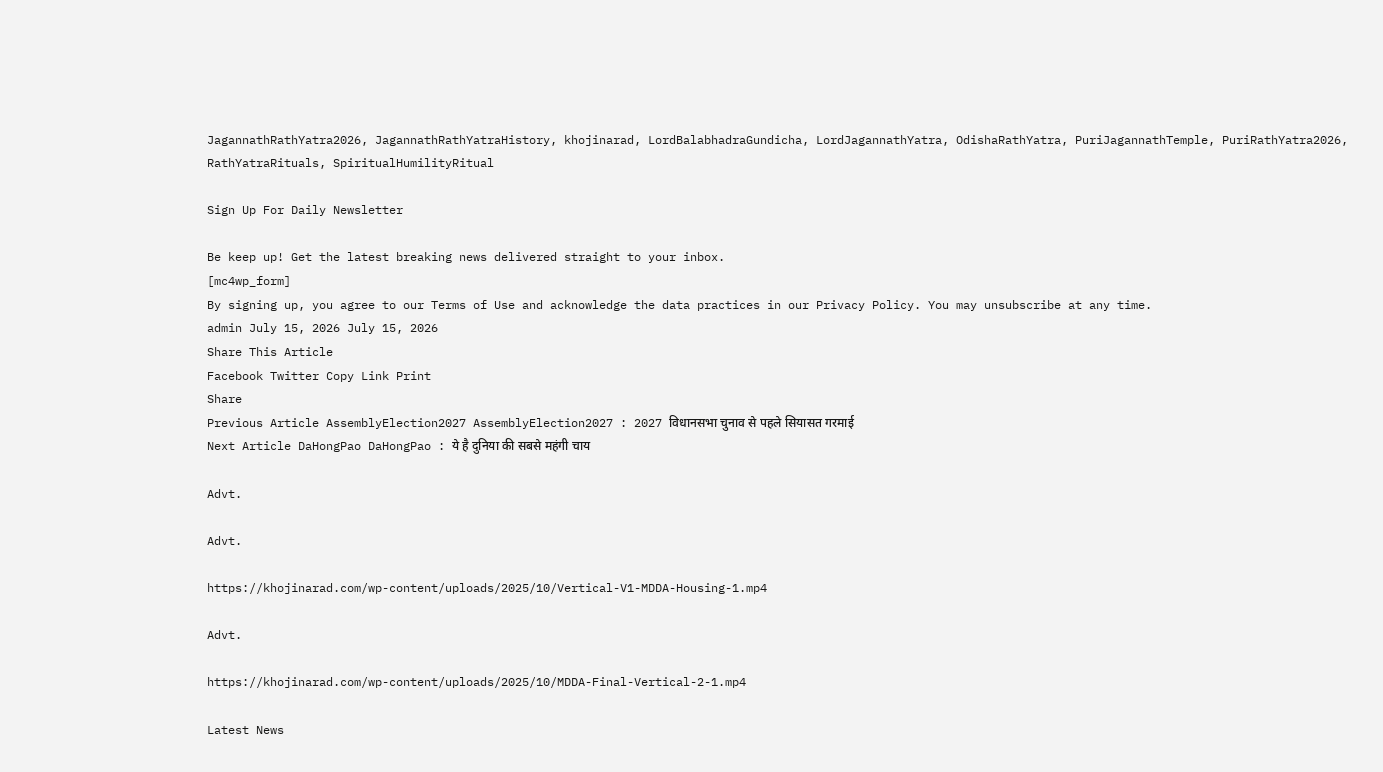JagannathRathYatra2026, JagannathRathYatraHistory, khojinarad, LordBalabhadraGundicha, LordJagannathYatra, OdishaRathYatra, PuriJagannathTemple, PuriRathYatra2026, RathYatraRituals, SpiritualHumilityRitual

Sign Up For Daily Newsletter

Be keep up! Get the latest breaking news delivered straight to your inbox.
[mc4wp_form]
By signing up, you agree to our Terms of Use and acknowledge the data practices in our Privacy Policy. You may unsubscribe at any time.
admin July 15, 2026 July 15, 2026
Share This Article
Facebook Twitter Copy Link Print
Share
Previous Article AssemblyElection2027 AssemblyElection2027 : 2027 विधानसभा चुनाव से पहले सियासत गरमाई
Next Article DaHongPao DaHongPao : ये है दुनिया की सबसे महंगी चाय

Advt.

Advt.

https://khojinarad.com/wp-content/uploads/2025/10/Vertical-V1-MDDA-Housing-1.mp4

Advt.

https://khojinarad.com/wp-content/uploads/2025/10/MDDA-Final-Vertical-2-1.mp4

Latest News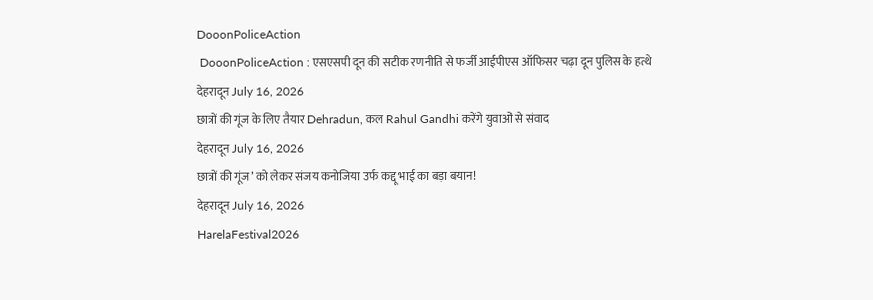DooonPoliceAction
 DooonPoliceAction : एसएसपी दून की सटीक रणनीति से फर्जी आईपीएस ऑफिसर चढ़ा दून पुलिस के हत्थे
देहरादून July 16, 2026
छात्रों की गूंज के लिए तैयार Dehradun, कल Rahul Gandhi करेंगे युवाओं से संवाद
देहरादून July 16, 2026
छात्रों की गूंज’ को लेकर संजय कनोजिया उर्फ कद्दू भाई का बड़ा बयान!
देहरादून July 16, 2026
HarelaFestival2026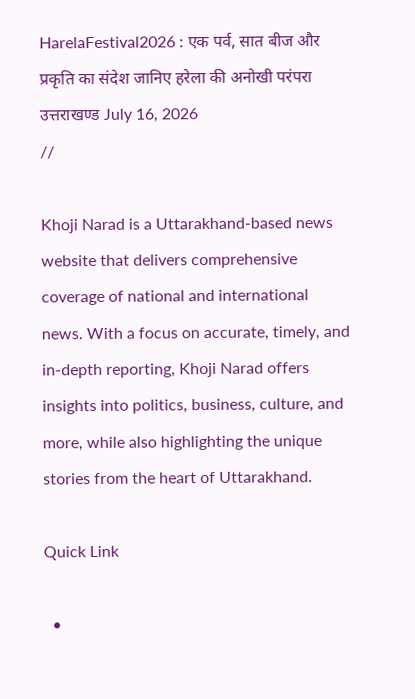HarelaFestival2026 : एक पर्व, सात बीज और प्रकृति का संदेश जानिए हरेला की अनोखी परंपरा
उत्तराखण्ड July 16, 2026
//

Khoji Narad is a Uttarakhand-based news website that delivers comprehensive coverage of national and international news. With a focus on accurate, timely, and in-depth reporting, Khoji Narad offers insights into politics, business, culture, and more, while also highlighting the unique stories from the heart of Uttarakhand.

Quick Link

  •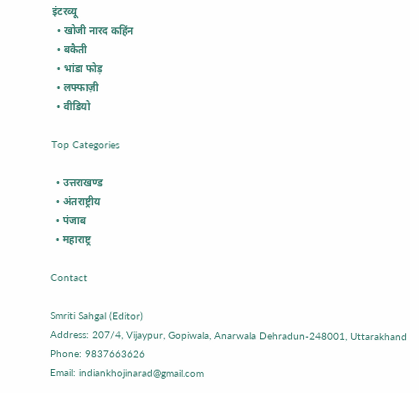इंटरव्यू
  • खोजी नारद कहिंन
  • बकैती
  • भांडा फोड़
  • लफ्फाज़ी
  • वीडियो

Top Categories

  • उत्तराखण्ड
  • अंतराष्ट्रीय
  • पंजाब
  • महाराष्ट्र

Contact

Smriti Sahgal (Editor)
Address: 207/4, Vijaypur, Gopiwala, Anarwala Dehradun-248001, Uttarakhand
Phone: 9837663626
Email: indiankhojinarad@gmail.com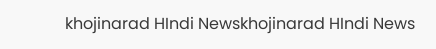khojinarad HIndi Newskhojinarad HIndi News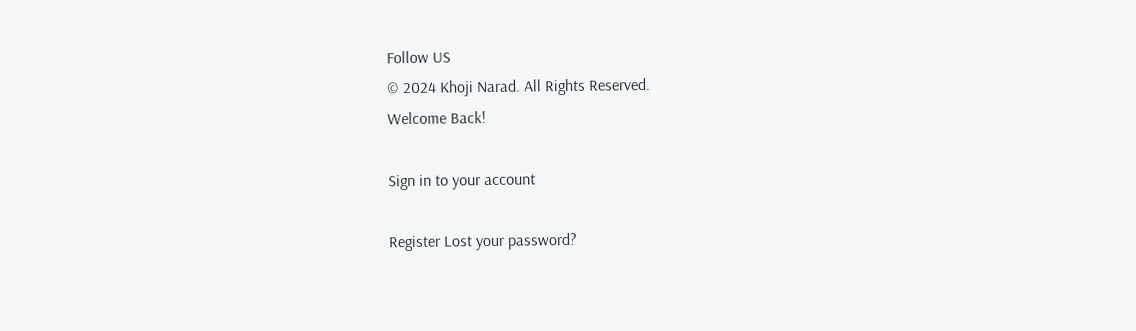Follow US
© 2024 Khoji Narad. All Rights Reserved.
Welcome Back!

Sign in to your account

Register Lost your password?